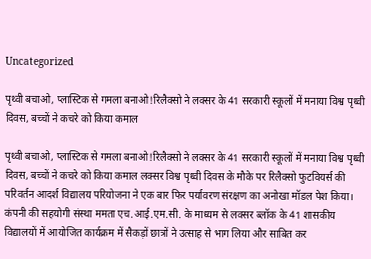Uncategorized

पृथ्वी बचाओ, प्लास्टिक से गमला बनाओ!रिलैक्सो ने लक्सर के 41 सरकारी स्कूलों में मनाया विश्व पृथ्वी दिवस, बच्चों ने कचरे को किया कमाल

पृथ्वी बचाओ, प्लास्टिक से गमला बनाओ!रिलैक्सो ने लक्सर के 41 सरकारी स्कूलों में मनाया विश्व पृथ्वी दिवस, बच्चों ने कचरे को किया कमाल लक्सर विश्व पृथ्वी दिवस के मौके पर रिलैक्सो फुटवियर्स की परिवर्तन आदर्श विद्यालय परियोजना ने एक बार फिर पर्यावरण संरक्षण का अनोखा मॉडल पेश किया। कंपनी की सहयोगी संस्था ममता एच.आई.एम.सी. के माध्यम से लक्सर ब्लॉक के 41 शासकीय विद्यालयों में आयोजित कार्यक्रम में सैकड़ों छात्रों ने उत्साह से भाग लिया और साबित कर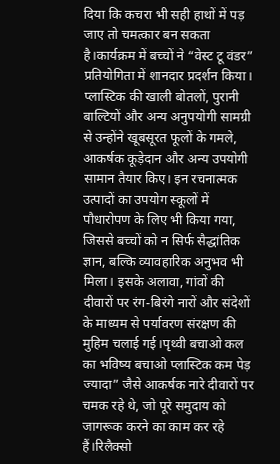दिया कि कचरा भी सही हाथों में पड़ जाए तो चमत्कार बन सकता है।कार्यक्रम में बच्चों ने “वेस्ट टू वंडर” प्रतियोगिता में शानदार प्रदर्शन किया। प्लास्टिक की खाली बोतलों, पुरानी बाल्टियों और अन्य अनुपयोगी सामग्री से उन्होंने खूबसूरत फूलों के गमले, आकर्षक कूड़ेदान और अन्य उपयोगी सामान तैयार किए। इन रचनात्मक उत्पादों का उपयोग स्कूलों में पौधारोपण के लिए भी किया गया, जिससे बच्चों को न सिर्फ सैद्धांतिक ज्ञान, बल्कि व्यावहारिक अनुभव भी मिला। इसके अलावा, गांवों की दीवारों पर रंग-बिरंगे नारों और संदेशों के माध्यम से पर्यावरण संरक्षण की मुहिम चलाई गई।पृथ्वी बचाओ कल का भविष्य बचाओ प्लास्टिक कम पेड़ ज्यादा” जैसे आकर्षक नारे दीवारों पर चमक रहे थे, जो पूरे समुदाय को जागरूक करने का काम कर रहे हैं।रिलैक्सो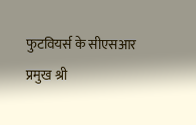फुटवियर्स के सीएसआर प्रमुख श्री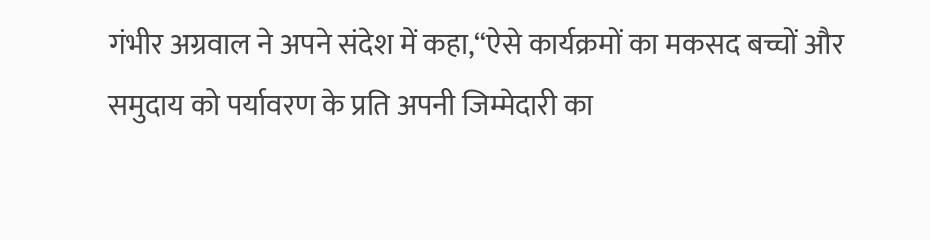गंभीर अग्रवाल ने अपने संदेश में कहा,“ऐसे कार्यक्रमों का मकसद बच्चों और समुदाय को पर्यावरण के प्रति अपनी जिम्मेदारी का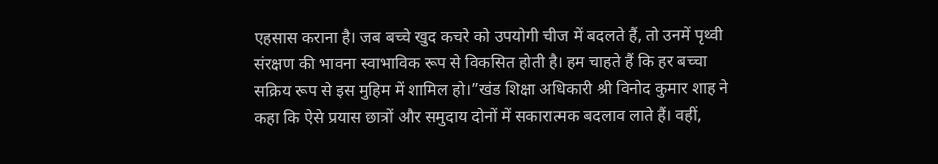एहसास कराना है। जब बच्चे खुद कचरे को उपयोगी चीज में बदलते हैं, तो उनमें पृथ्वी संरक्षण की भावना स्वाभाविक रूप से विकसित होती है। हम चाहते हैं कि हर बच्चा सक्रिय रूप से इस मुहिम में शामिल हो।”खंड शिक्षा अधिकारी श्री विनोद कुमार शाह ने कहा कि ऐसे प्रयास छात्रों और समुदाय दोनों में सकारात्मक बदलाव लाते हैं। वहीं,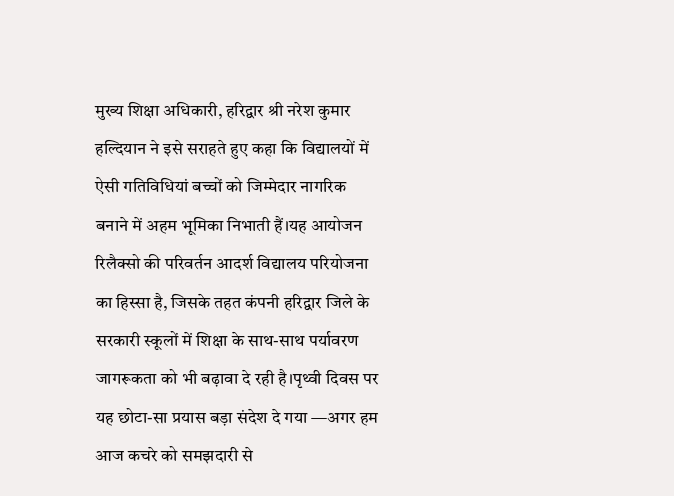मुख्य शिक्षा अधिकारी, हरिद्वार श्री नरेश कुमार हल्दियान ने इसे सराहते हुए कहा कि विद्यालयों में ऐसी गतिविधियां बच्चों को जिम्मेदार नागरिक बनाने में अहम भूमिका निभाती हैं।यह आयोजन रिलैक्सो की परिवर्तन आदर्श विद्यालय परियोजना का हिस्सा है, जिसके तहत कंपनी हरिद्वार जिले के सरकारी स्कूलों में शिक्षा के साथ-साथ पर्यावरण जागरूकता को भी बढ़ावा दे रही है।पृथ्वी दिवस पर यह छोटा-सा प्रयास बड़ा संदेश दे गया —अगर हम आज कचरे को समझदारी से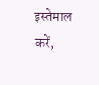इस्तेमाल करें,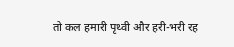तो कल हमारी पृथ्वी और हरी-भरी रह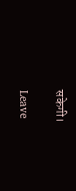सकेगी।

Leave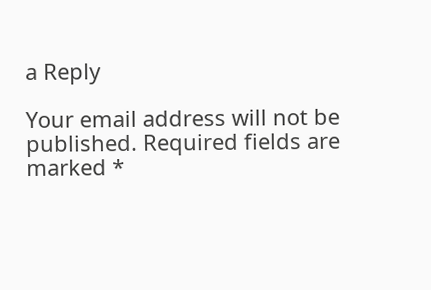a Reply

Your email address will not be published. Required fields are marked *